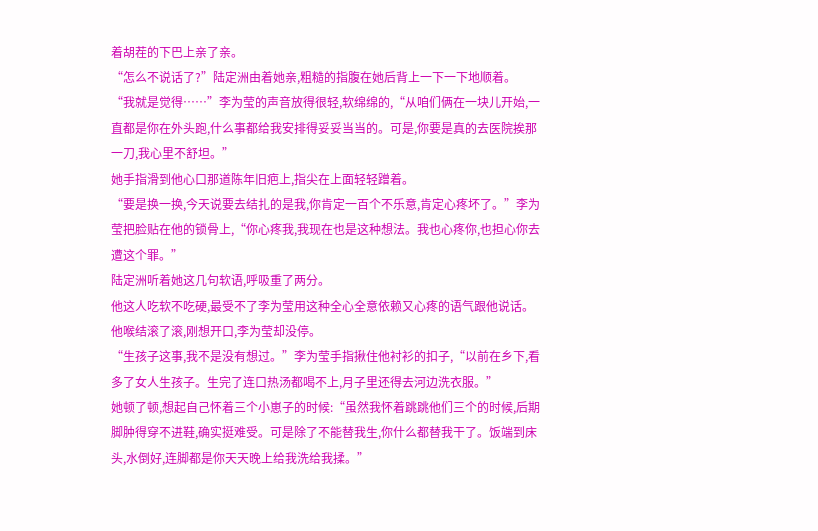着胡茬的下巴上亲了亲。
“怎么不说话了?”陆定洲由着她亲,粗糙的指腹在她后背上一下一下地顺着。
“我就是觉得……”李为莹的声音放得很轻,软绵绵的,“从咱们俩在一块儿开始,一直都是你在外头跑,什么事都给我安排得妥妥当当的。可是,你要是真的去医院挨那一刀,我心里不舒坦。”
她手指滑到他心口那道陈年旧疤上,指尖在上面轻轻蹭着。
“要是换一换,今天说要去结扎的是我,你肯定一百个不乐意,肯定心疼坏了。”李为莹把脸贴在他的锁骨上,“你心疼我,我现在也是这种想法。我也心疼你,也担心你去遭这个罪。”
陆定洲听着她这几句软语,呼吸重了两分。
他这人吃软不吃硬,最受不了李为莹用这种全心全意依赖又心疼的语气跟他说话。
他喉结滚了滚,刚想开口,李为莹却没停。
“生孩子这事,我不是没有想过。”李为莹手指揪住他衬衫的扣子,“以前在乡下,看多了女人生孩子。生完了连口热汤都喝不上,月子里还得去河边洗衣服。”
她顿了顿,想起自己怀着三个小崽子的时候:“虽然我怀着跳跳他们三个的时候,后期脚肿得穿不进鞋,确实挺难受。可是除了不能替我生,你什么都替我干了。饭端到床头,水倒好,连脚都是你天天晚上给我洗给我揉。”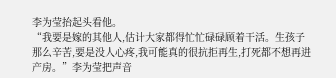李为莹抬起头看他。
“我要是嫁的其他人,估计大家都得忙忙碌碌顾着干活。生孩子那么辛苦,要是没人心疼,我可能真的很抗拒再生,打死都不想再进产房。”李为莹把声音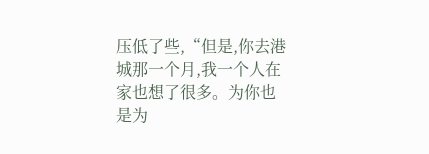压低了些,“但是,你去港城那一个月,我一个人在家也想了很多。为你也是为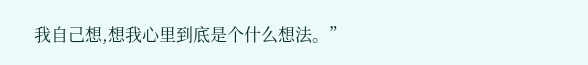我自己想,想我心里到底是个什么想法。”